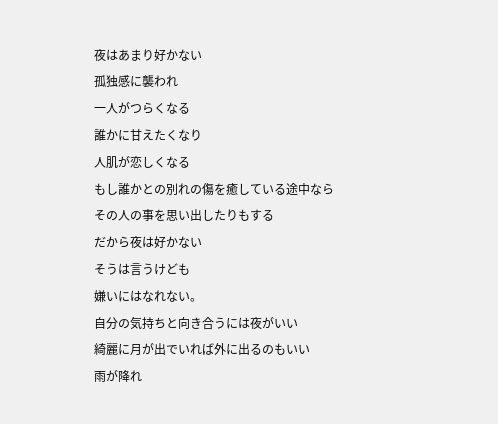夜はあまり好かない
孤独感に襲われ
一人がつらくなる
誰かに甘えたくなり
人肌が恋しくなる
もし誰かとの別れの傷を癒している途中なら
その人の事を思い出したりもする
だから夜は好かない
そうは言うけども
嫌いにはなれない。
自分の気持ちと向き合うには夜がいい
綺麗に月が出でいれば外に出るのもいい
雨が降れ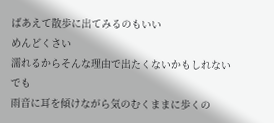ばあえて散歩に出てみるのもいい
めんどくさい
濡れるからそんな理由で出たくないかもしれない
でも
雨音に耳を傾けながら気のむくままに歩くの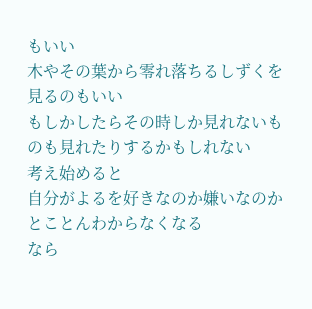もいい
木やその葉から零れ落ちるしずくを見るのもいい
もしかしたらその時しか見れないものも見れたりするかもしれない
考え始めると
自分がよるを好きなのか嫌いなのか
とことんわからなくなる
なら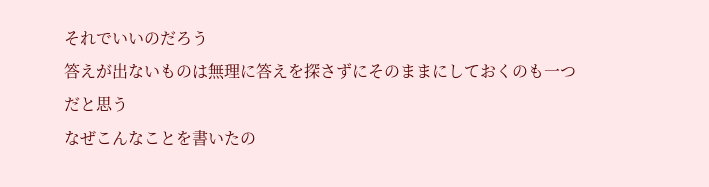それでいいのだろう
答えが出ないものは無理に答えを探さずにそのままにしておくのも一つだと思う
なぜこんなことを書いたの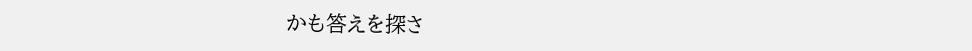かも答えを探さ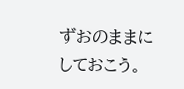ずおのままにしておこう。